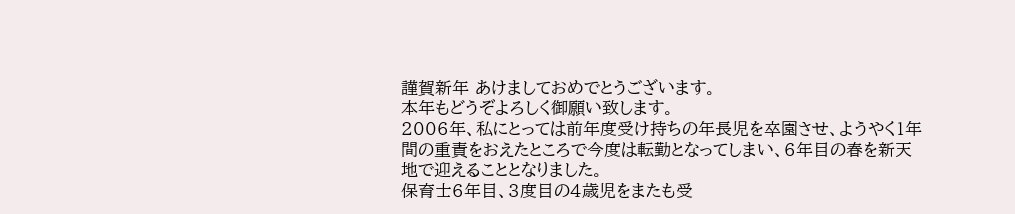謹賀新年 あけましておめでとうございます。
本年もどうぞよろしく御願い致します。
2006年、私にとっては前年度受け持ちの年長児を卒園させ、ようやく1年間の重責をおえたところで今度は転勤となってしまい、6年目の春を新天地で迎えることとなりました。
保育士6年目、3度目の4歳児をまたも受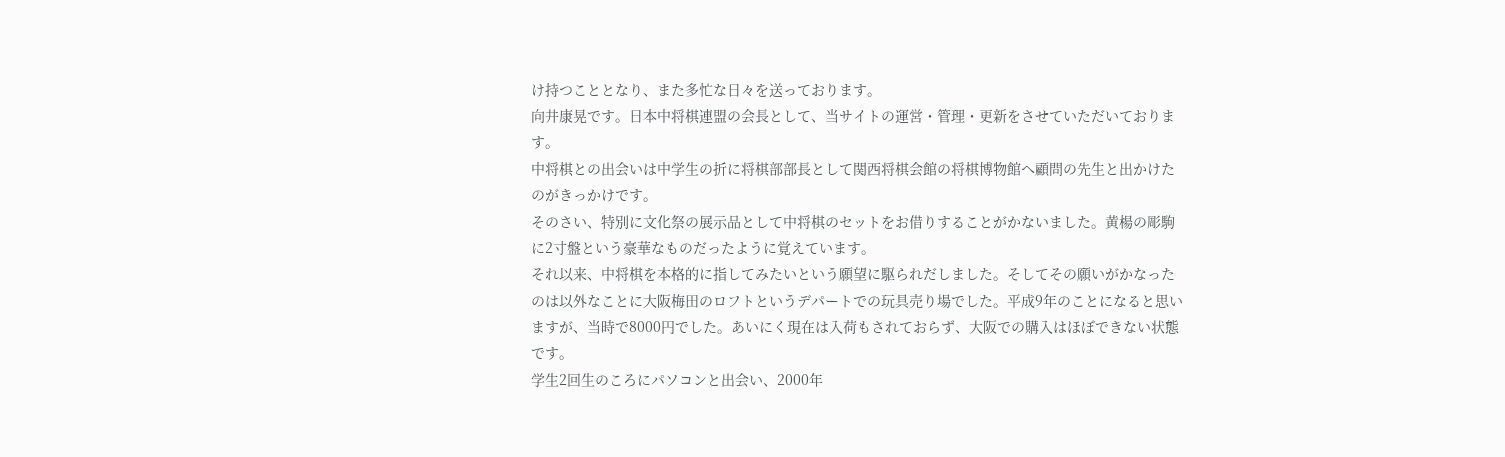け持つこととなり、また多忙な日々を送っております。
向井康晃です。日本中将棋連盟の会長として、当サイトの運営・管理・更新をさせていただいております。
中将棋との出会いは中学生の折に将棋部部長として関西将棋会館の将棋博物館へ顧問の先生と出かけたのがきっかけです。
そのさい、特別に文化祭の展示品として中将棋のセットをお借りすることがかないました。黄楊の彫駒に2寸盤という豪華なものだったように覚えています。
それ以来、中将棋を本格的に指してみたいという願望に駆られだしました。そしてその願いがかなったのは以外なことに大阪梅田のロフトというデパートでの玩具売り場でした。平成9年のことになると思いますが、当時で8000円でした。あいにく現在は入荷もされておらず、大阪での購入はほぼできない状態です。
学生2回生のころにパソコンと出会い、2000年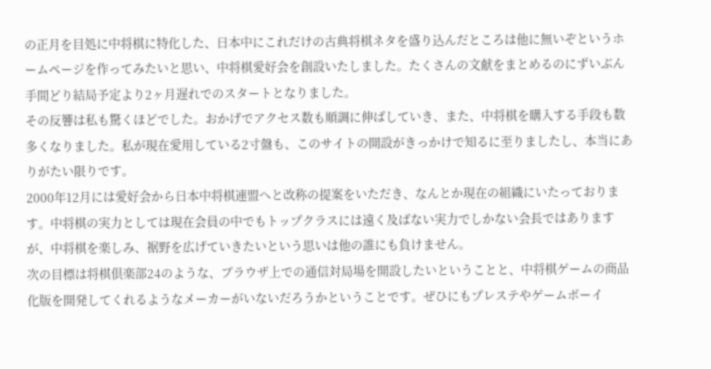の正月を目処に中将棋に特化した、日本中にこれだけの古典将棋ネタを盛り込んだところは他に無いぞというホームページを作ってみたいと思い、中将棋愛好会を創設いたしました。たくさんの文献をまとめるのにずいぶん手間どり結局予定より2ヶ月遅れでのスタートとなりました。
その反響は私も驚くほどでした。おかげでアクセス数も順調に伸ばしていき、また、中将棋を購入する手段も数多くなりました。私が現在愛用している2寸盤も、このサイトの開設がきっかけで知るに至りましたし、本当にありがたい限りです。
2000年12月には愛好会から日本中将棋連盟へと改称の提案をいただき、なんとか現在の組織にいたっております。中将棋の実力としては現在会員の中でもトップクラスには遠く及ばない実力でしかない会長ではありますが、中将棋を楽しみ、裾野を広げていきたいという思いは他の誰にも負けません。
次の目標は将棋倶楽部24のような、ブラウザ上での通信対局場を開設したいということと、中将棋ゲームの商品化版を開発してくれるようなメーカーがいないだろうかということです。ぜひにもプレステやゲームボーイ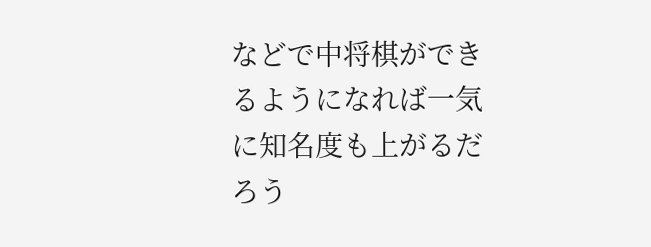などで中将棋ができるようになれば一気に知名度も上がるだろう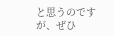と思うのですが、ぜひ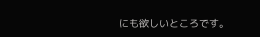にも欲しいところです。